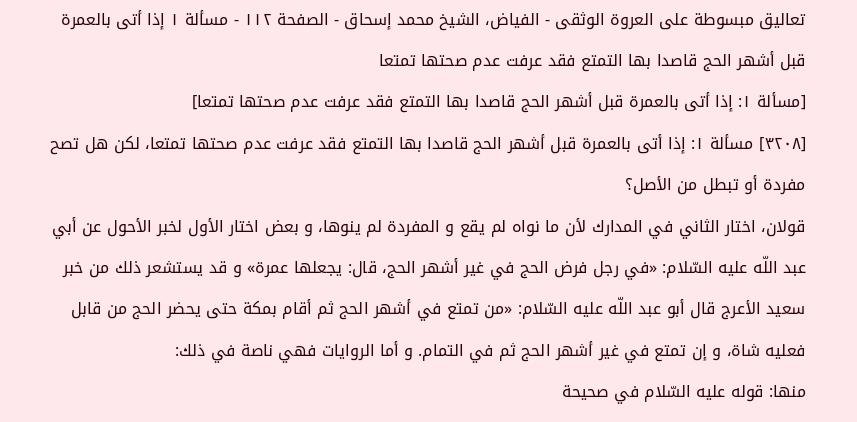تعاليق مبسوطة على العروة الوثقى - الفياض، الشيخ محمد إسحاق - الصفحة ١١٢ - مسألة ١ إذا أتى بالعمرة قبل أشهر الحج قاصدا بها التمتع فقد عرفت عدم صحتها تمتعا
[مسألة ١: إذا أتى بالعمرة قبل أشهر الحج قاصدا بها التمتع فقد عرفت عدم صحتها تمتعا]
[٣٢٠٨] مسألة ١: إذا أتى بالعمرة قبل أشهر الحج قاصدا بها التمتع فقد عرفت عدم صحتها تمتعا، لكن هل تصح مفردة أو تبطل من الأصل؟
قولان، اختار الثاني في المدارك لأن ما نواه لم يقع و المفردة لم ينوها، و بعض اختار الأول لخبر الأحول عن أبي عبد اللّه عليه السّلام: «في رجل فرض الحج في غير أشهر الحج، قال: يجعلها عمرة» و قد يستشعر ذلك من خبر سعيد الأعرج قال أبو عبد اللّه عليه السّلام: «من تمتع في أشهر الحج ثم أقام بمكة حتى يحضر الحج من قابل فعليه شاة، و إن تمتع في غير أشهر الحج ثم في التمام. و أما الروايات فهي ناصة في ذلك:
منها: قوله عليه السّلام في صحيحة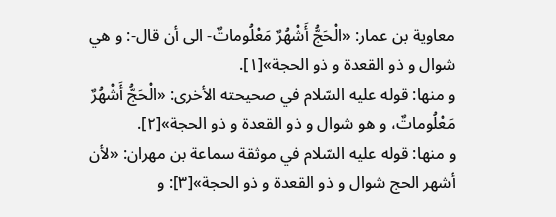معاوية بن عمار: «الْحَجُّ أَشْهُرٌ مَعْلُوماتٌ- الى أن قال-: و هي شوال و ذو القعدة و ذو الحجة»[١].
و منها: قوله عليه السّلام في صحيحته الأخرى: «الْحَجُّ أَشْهُرٌ مَعْلُوماتٌ، و هو شوال و ذو القعدة و ذو الحجة»[٢].
و منها: قوله عليه السّلام في موثقة سماعة بن مهران: «لأن أشهر الحج شوال و ذو القعدة و ذو الحجة»[٣]: و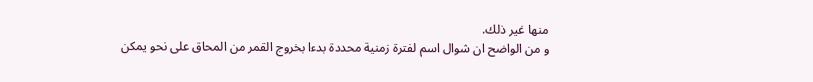منها غير ذلك.
و من الواضح ان شوال اسم لفترة زمنية محددة بدءا بخروج القمر من المحاق على نحو يمكن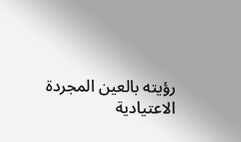رؤيته بالعين المجردة الاعتيادية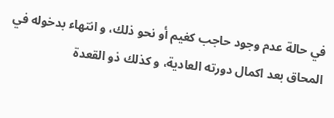في حالة عدم وجود حاجب كغيم أو نحو ذلك، و انتهاء بدخوله في المحاق بعد اكمال دورته العادية، و كذلك ذو القعدة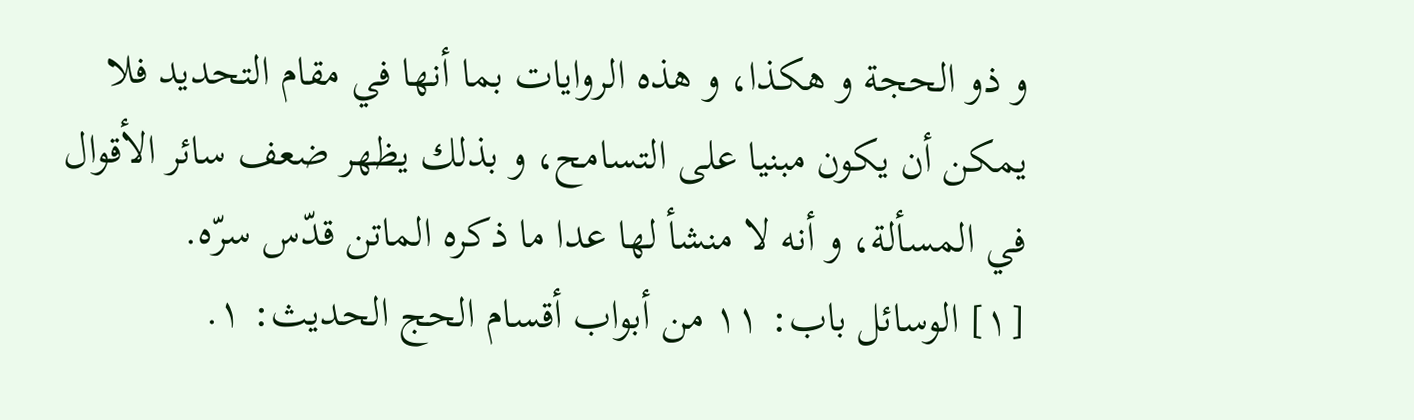و ذو الحجة و هكذا، و هذه الروايات بما أنها في مقام التحديد فلا يمكن أن يكون مبنيا على التسامح، و بذلك يظهر ضعف سائر الأقوال في المسألة، و أنه لا منشأ لها عدا ما ذكره الماتن قدّس سرّه.
[١] الوسائل باب: ١١ من أبواب أقسام الحج الحديث: ١.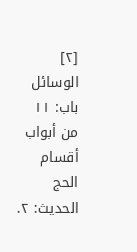[٢] الوسائل باب: ١١ من أبواب أقسام الحج الحديث: ٢.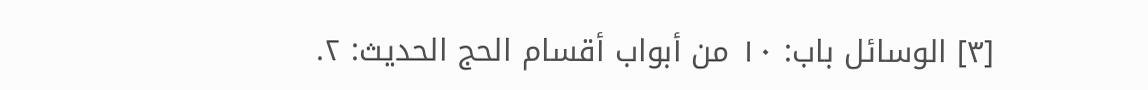[٣] الوسائل باب: ١٠ من أبواب أقسام الحج الحديث: ٢.